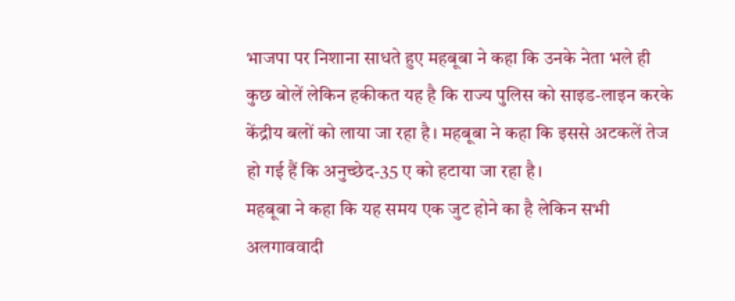भाजपा पर निशाना साधते हुए महबूबा ने कहा कि उनके नेता भले ही कुछ बोलें लेकिन हकीकत यह है कि राज्य पुलिस को साइड-लाइन करके केंद्रीय बलों को लाया जा रहा है। महबूबा ने कहा कि इससे अटकलें तेज हो गई हैं कि अनुच्छेद-35 ए को हटाया जा रहा है।
महबूबा ने कहा कि यह समय एक जुट होने का है लेकिन सभी अलगाववादी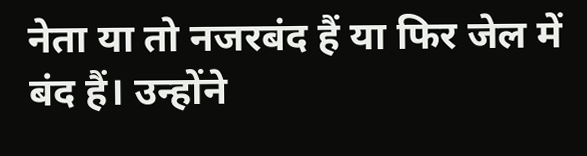नेता या तो नजरबंद हैं या फिर जेल में बंद हैं। उन्होंने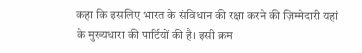कहा कि इसलिए भारत के संविधान की रक्षा करने की ज़िम्मेदारी यहां के मुख्यधारा की पार्टियों की है। इसी क्रम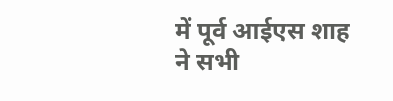में पूर्व आईएस शाह ने सभी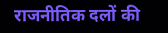राजनीतिक दलों की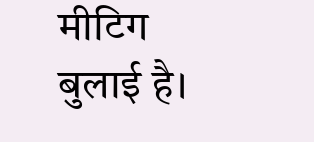मीटिग बुलाई है।